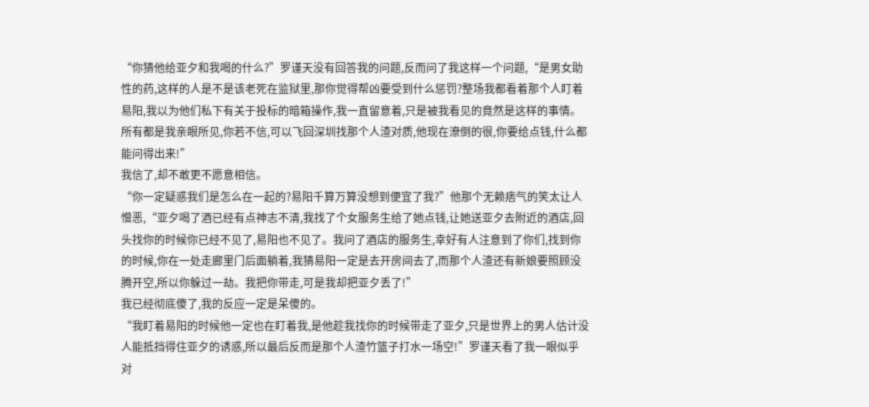“你猜他给亚夕和我喝的什么?”罗谨天没有回答我的问题,反而问了我这样一个问题,“是男女助性的药,这样的人是不是该老死在监狱里,那你觉得帮凶要受到什么惩罚?整场我都看着那个人盯着易阳,我以为他们私下有关于投标的暗箱操作,我一直留意着,只是被我看见的竟然是这样的事情。所有都是我亲眼所见,你若不信,可以飞回深圳找那个人渣对质,他现在潦倒的很,你要给点钱,什么都能问得出来!”
我信了,却不敢更不愿意相信。
“你一定疑惑我们是怎么在一起的?易阳千算万算没想到便宜了我?”他那个无赖痞气的笑太让人憎恶,“亚夕喝了酒已经有点神志不清,我找了个女服务生给了她点钱,让她送亚夕去附近的酒店,回头找你的时候你已经不见了,易阳也不见了。我问了酒店的服务生,幸好有人注意到了你们,找到你的时候,你在一处走廊里门后面躺着,我猜易阳一定是去开房间去了,而那个人渣还有新娘要照顾没腾开空,所以你躲过一劫。我把你带走,可是我却把亚夕丢了!”
我已经彻底傻了,我的反应一定是呆傻的。
“我盯着易阳的时候他一定也在盯着我,是他趁我找你的时候带走了亚夕,只是世界上的男人估计没人能抵挡得住亚夕的诱惑,所以最后反而是那个人渣竹篮子打水一场空!”罗谨天看了我一眼似乎对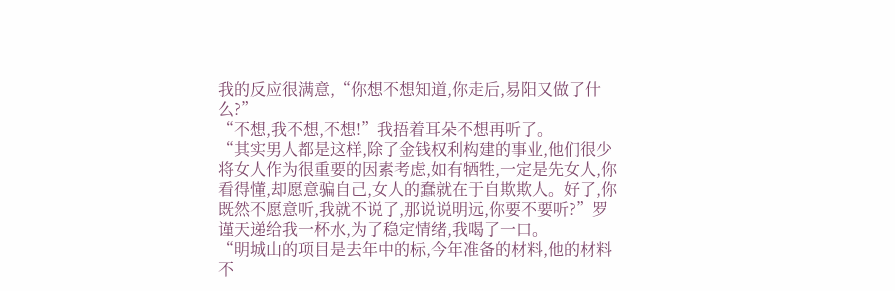我的反应很满意,“你想不想知道,你走后,易阳又做了什么?”
“不想,我不想,不想!”我捂着耳朵不想再听了。
“其实男人都是这样,除了金钱权利构建的事业,他们很少将女人作为很重要的因素考虑,如有牺牲,一定是先女人,你看得懂,却愿意骗自己,女人的蠢就在于自欺欺人。好了,你既然不愿意听,我就不说了,那说说明远,你要不要听?”罗谨天递给我一杯水,为了稳定情绪,我喝了一口。
“明城山的项目是去年中的标,今年准备的材料,他的材料不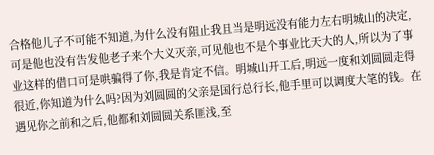合格他儿子不可能不知道,为什么没有阻止我且当是明远没有能力左右明城山的决定,可是他也没有告发他老子来个大义灭亲,可见他也不是个事业比天大的人,所以为了事业这样的借口可是哄骗得了你,我是肯定不信。明城山开工后,明远一度和刘圆圆走得很近,你知道为什么吗?因为刘圆圆的父亲是国行总行长,他手里可以调度大笔的钱。在遇见你之前和之后,他都和刘圆圆关系匪浅,至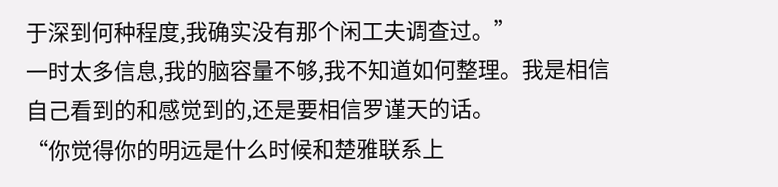于深到何种程度,我确实没有那个闲工夫调查过。”
一时太多信息,我的脑容量不够,我不知道如何整理。我是相信自己看到的和感觉到的,还是要相信罗谨天的话。
“你觉得你的明远是什么时候和楚雅联系上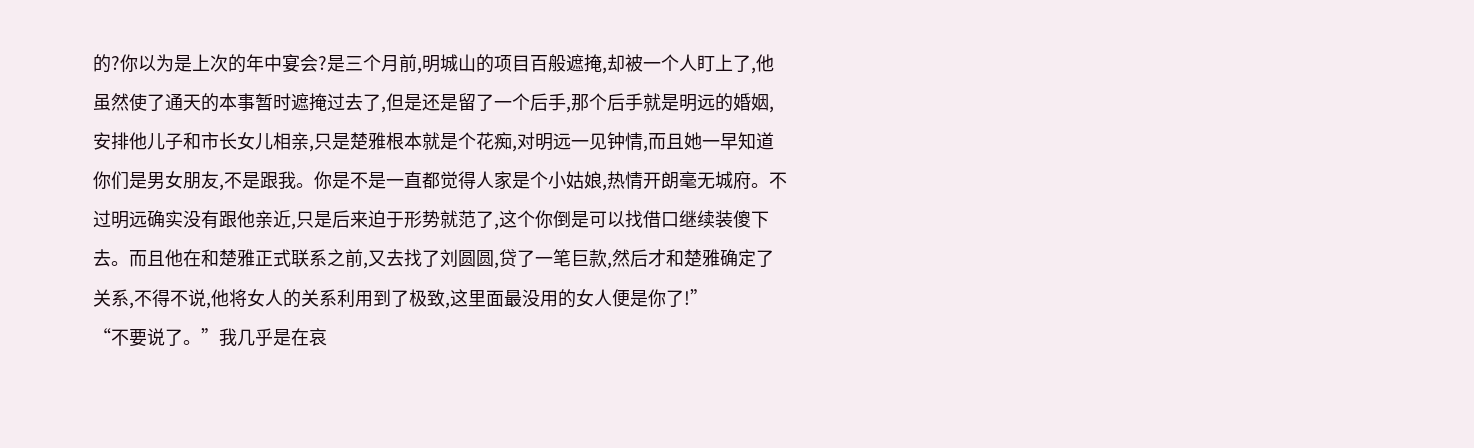的?你以为是上次的年中宴会?是三个月前,明城山的项目百般遮掩,却被一个人盯上了,他虽然使了通天的本事暂时遮掩过去了,但是还是留了一个后手,那个后手就是明远的婚姻,安排他儿子和市长女儿相亲,只是楚雅根本就是个花痴,对明远一见钟情,而且她一早知道你们是男女朋友,不是跟我。你是不是一直都觉得人家是个小姑娘,热情开朗毫无城府。不过明远确实没有跟他亲近,只是后来迫于形势就范了,这个你倒是可以找借口继续装傻下去。而且他在和楚雅正式联系之前,又去找了刘圆圆,贷了一笔巨款,然后才和楚雅确定了关系,不得不说,他将女人的关系利用到了极致,这里面最没用的女人便是你了!”
“不要说了。”我几乎是在哀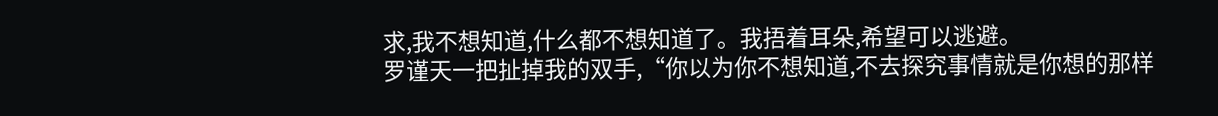求,我不想知道,什么都不想知道了。我捂着耳朵,希望可以逃避。
罗谨天一把扯掉我的双手,“你以为你不想知道,不去探究事情就是你想的那样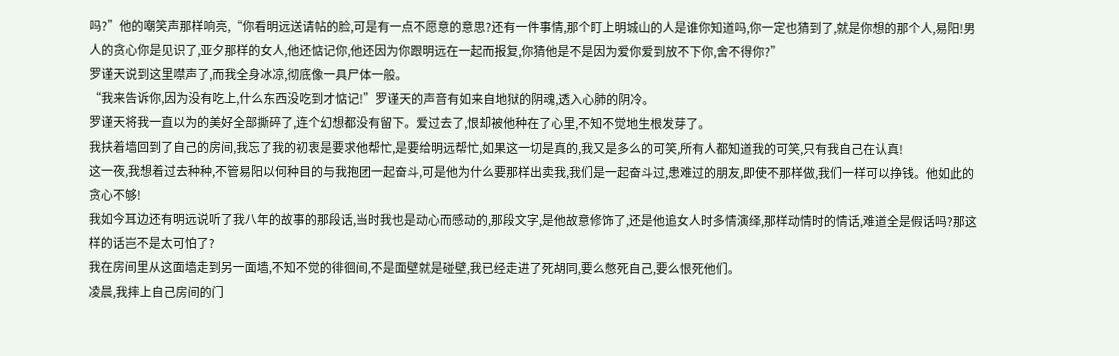吗?”他的嘲笑声那样响亮,“你看明远送请帖的脸,可是有一点不愿意的意思?还有一件事情,那个盯上明城山的人是谁你知道吗,你一定也猜到了,就是你想的那个人,易阳!男人的贪心你是见识了,亚夕那样的女人,他还惦记你,他还因为你跟明远在一起而报复,你猜他是不是因为爱你爱到放不下你,舍不得你?”
罗谨天说到这里噤声了,而我全身冰凉,彻底像一具尸体一般。
“我来告诉你,因为没有吃上,什么东西没吃到才惦记!”罗谨天的声音有如来自地狱的阴魂,透入心肺的阴冷。
罗谨天将我一直以为的美好全部撕碎了,连个幻想都没有留下。爱过去了,恨却被他种在了心里,不知不觉地生根发芽了。
我扶着墙回到了自己的房间,我忘了我的初衷是要求他帮忙,是要给明远帮忙,如果这一切是真的,我又是多么的可笑,所有人都知道我的可笑,只有我自己在认真!
这一夜,我想着过去种种,不管易阳以何种目的与我抱团一起奋斗,可是他为什么要那样出卖我,我们是一起奋斗过,患难过的朋友,即使不那样做,我们一样可以挣钱。他如此的贪心不够!
我如今耳边还有明远说听了我八年的故事的那段话,当时我也是动心而感动的,那段文字,是他故意修饰了,还是他追女人时多情演绎,那样动情时的情话,难道全是假话吗?那这样的话岂不是太可怕了?
我在房间里从这面墙走到另一面墙,不知不觉的徘徊间,不是面壁就是碰壁,我已经走进了死胡同,要么憋死自己,要么恨死他们。
凌晨,我摔上自己房间的门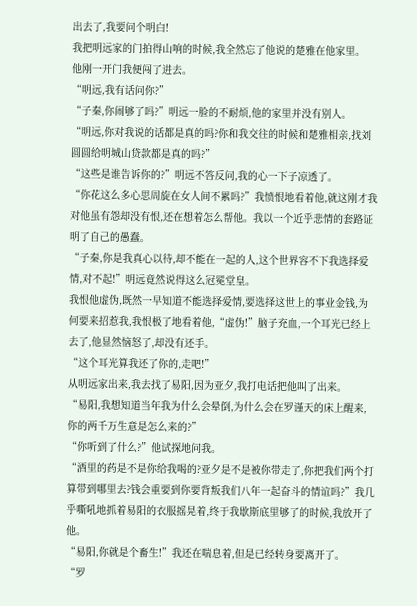出去了,我要问个明白!
我把明远家的门拍得山响的时候,我全然忘了他说的楚雅在他家里。
他刚一开门我便闯了进去。
“明远,我有话问你?”
“子秦,你闹够了吗?”明远一脸的不耐烦,他的家里并没有别人。
“明远,你对我说的话都是真的吗?你和我交往的时候和楚雅相亲,找刘圆圆给明城山贷款都是真的吗?”
“这些是谁告诉你的?”明远不答反问,我的心一下子凉透了。
“你花这么多心思周旋在女人间不累吗?”我愤恨地看着他,就这刚才我对他虽有怨却没有恨,还在想着怎么帮他。我以一个近乎悲情的套路证明了自己的愚蠢。
“子秦,你是我真心以待,却不能在一起的人,这个世界容不下我选择爱情,对不起!”明远竟然说得这么冠冕堂皇。
我恨他虚伪,既然一早知道不能选择爱情,要选择这世上的事业金钱,为何要来招惹我,我恨极了地看着他,“虚伪!”脑子充血,一个耳光已经上去了,他显然恼怒了,却没有还手。
“这个耳光算我还了你的,走吧!”
从明远家出来,我去找了易阳,因为亚夕,我打电话把他叫了出来。
“易阳,我想知道当年我为什么会晕倒,为什么会在罗谨天的床上醒来,你的两千万生意是怎么来的?”
“你听到了什么?”他试探地问我。
“酒里的药是不是你给我喝的?亚夕是不是被你带走了,你把我们两个打算带到哪里去?钱会重要到你要背叛我们八年一起奋斗的情谊吗?”我几乎嘶吼地抓着易阳的衣服摇晃着,终于我歇斯底里够了的时候,我放开了他。
“易阳,你就是个畜生!”我还在喘息着,但是已经转身要离开了。
“罗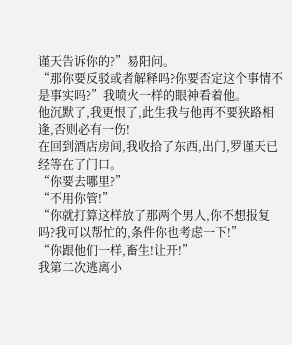谨天告诉你的?”易阳问。
“那你要反驳或者解释吗?你要否定这个事情不是事实吗?”我喷火一样的眼神看着他。
他沉默了,我更恨了,此生我与他再不要狭路相逢,否则必有一伤!
在回到酒店房间,我收拾了东西,出门,罗谨天已经等在了门口。
“你要去哪里?”
“不用你管!”
“你就打算这样放了那两个男人,你不想报复吗?我可以帮忙的,条件你也考虑一下!”
“你跟他们一样,畜生!让开!”
我第二次逃离小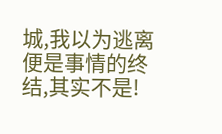城,我以为逃离便是事情的终结,其实不是!